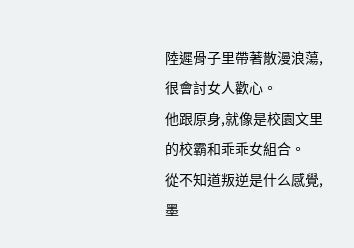陸遲骨子里帶著散漫浪蕩,很會討女人歡心。
他跟原身,就像是校園文里的校霸和乖乖女組合。
從不知道叛逆是什么感覺,墨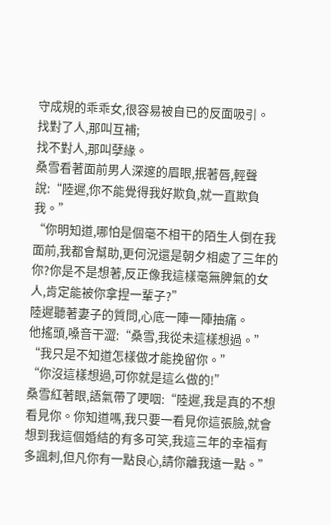守成規的乖乖女,很容易被自已的反面吸引。
找對了人,那叫互補;
找不對人,那叫孽緣。
桑雪看著面前男人深邃的眉眼,抿著唇,輕聲說:“陸遲,你不能覺得我好欺負,就一直欺負我。”
“你明知道,哪怕是個毫不相干的陌生人倒在我面前,我都會幫助,更何況還是朝夕相處了三年的你?你是不是想著,反正像我這樣毫無脾氣的女人,肯定能被你拿捏一輩子?”
陸遲聽著妻子的質問,心底一陣一陣抽痛。
他搖頭,嗓音干澀:“桑雪,我從未這樣想過。”
“我只是不知道怎樣做才能挽留你。”
“你沒這樣想過,可你就是這么做的!”
桑雪紅著眼,語氣帶了哽咽:“陸遲,我是真的不想看見你。你知道嗎,我只要一看見你這張臉,就會想到我這個婚結的有多可笑,我這三年的幸福有多諷刺,但凡你有一點良心,請你離我遠一點。”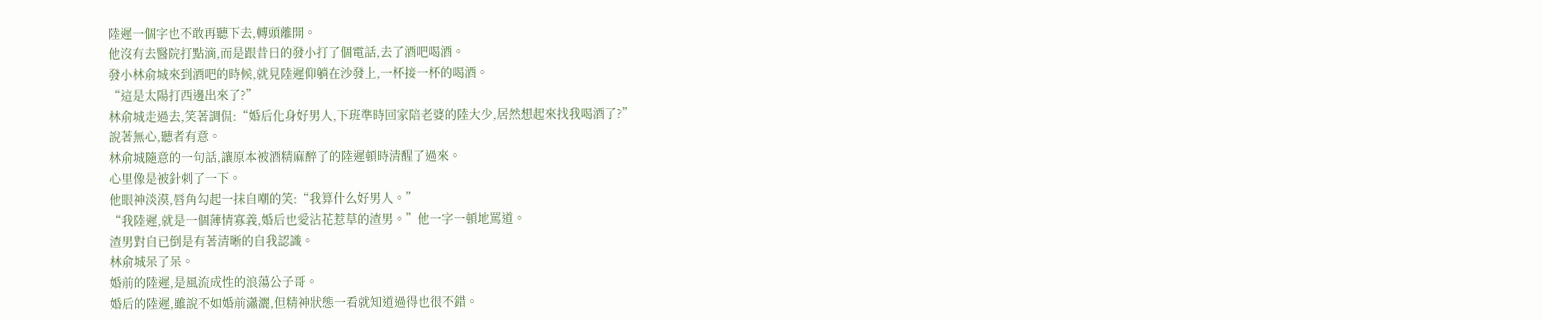陸遲一個字也不敢再聽下去,轉頭離開。
他沒有去醫院打點滴,而是跟昔日的發小打了個電話,去了酒吧喝酒。
發小林俞城來到酒吧的時候,就見陸遲仰躺在沙發上,一杯接一杯的喝酒。
“這是太陽打西邊出來了?”
林俞城走過去,笑著調侃:“婚后化身好男人,下班準時回家陪老婆的陸大少,居然想起來找我喝酒了?”
說著無心,聽者有意。
林俞城隨意的一句話,讓原本被酒精麻醉了的陸遲頓時清醒了過來。
心里像是被針刺了一下。
他眼神淡漠,唇角勾起一抹自嘲的笑:“我算什么好男人。”
“我陸遲,就是一個薄情寡義,婚后也愛沾花惹草的渣男。”他一字一頓地罵道。
渣男對自已倒是有著清晰的自我認識。
林俞城呆了呆。
婚前的陸遲,是風流成性的浪蕩公子哥。
婚后的陸遲,雖說不如婚前瀟灑,但精神狀態一看就知道過得也很不錯。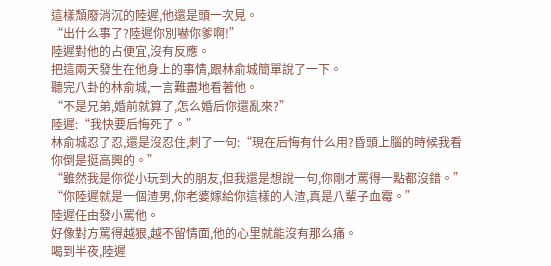這樣頹廢消沉的陸遲,他還是頭一次見。
“出什么事了?陸遲你別嚇你爹啊!”
陸遲對他的占便宜,沒有反應。
把這兩天發生在他身上的事情,跟林俞城簡單說了一下。
聽完八卦的林俞城,一言難盡地看著他。
“不是兄弟,婚前就算了,怎么婚后你還亂來?”
陸遲:“我快要后悔死了。”
林俞城忍了忍,還是沒忍住,刺了一句:“現在后悔有什么用?昏頭上腦的時候我看你倒是挺高興的。”
“雖然我是你從小玩到大的朋友,但我還是想說一句,你剛才罵得一點都沒錯。”
“你陸遲就是一個渣男,你老婆嫁給你這樣的人渣,真是八輩子血霉。”
陸遲任由發小罵他。
好像對方罵得越狠,越不留情面,他的心里就能沒有那么痛。
喝到半夜,陸遲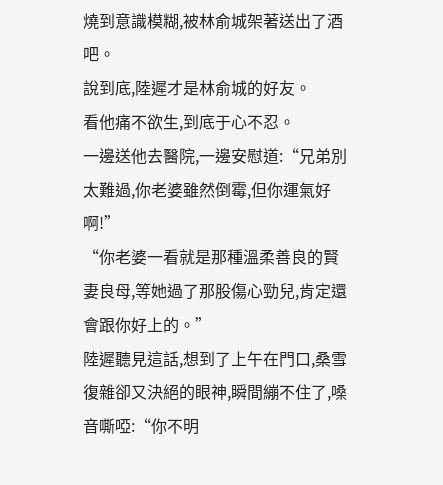燒到意識模糊,被林俞城架著送出了酒吧。
說到底,陸遲才是林俞城的好友。
看他痛不欲生,到底于心不忍。
一邊送他去醫院,一邊安慰道:“兄弟別太難過,你老婆雖然倒霉,但你運氣好啊!”
“你老婆一看就是那種溫柔善良的賢妻良母,等她過了那股傷心勁兒,肯定還會跟你好上的。”
陸遲聽見這話,想到了上午在門口,桑雪復雜卻又決絕的眼神,瞬間繃不住了,嗓音嘶啞:“你不明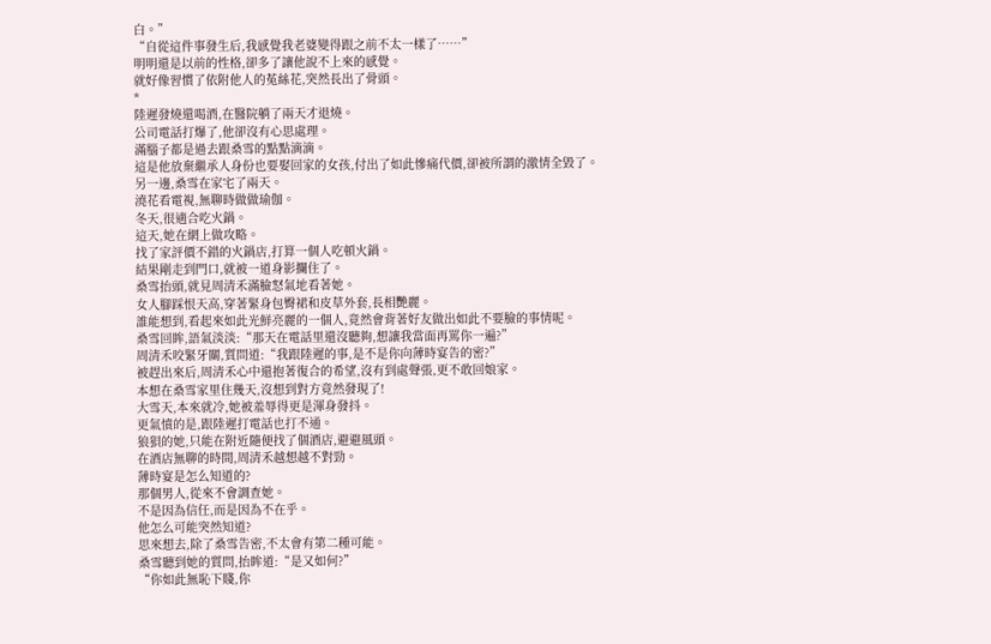白。”
“自從這件事發生后,我感覺我老婆變得跟之前不太一樣了……”
明明還是以前的性格,卻多了讓他說不上來的感覺。
就好像習慣了依附他人的菟絲花,突然長出了骨頭。
*
陸遲發燒還喝酒,在醫院躺了兩天才退燒。
公司電話打爆了,他卻沒有心思處理。
滿腦子都是過去跟桑雪的點點滴滴。
這是他放棄繼承人身份也要娶回家的女孩,付出了如此慘痛代價,卻被所謂的激情全毀了。
另一邊,桑雪在家宅了兩天。
澆花看電視,無聊時做做瑜伽。
冬天,很適合吃火鍋。
這天,她在網上做攻略。
找了家評價不錯的火鍋店,打算一個人吃頓火鍋。
結果剛走到門口,就被一道身影攔住了。
桑雪抬頭,就見周清禾滿臉怒氣地看著她。
女人腳踩恨天高,穿著緊身包臀裙和皮草外套,長相艷麗。
誰能想到,看起來如此光鮮亮麗的一個人,竟然會背著好友做出如此不要臉的事情呢。
桑雪回眸,語氣淡淡:“那天在電話里還沒聽夠,想讓我當面再罵你一遍?”
周清禾咬緊牙關,質問道:“我跟陸遲的事,是不是你向薄時宴告的密?”
被趕出來后,周清禾心中還抱著復合的希望,沒有到處聲張,更不敢回娘家。
本想在桑雪家里住幾天,沒想到對方竟然發現了!
大雪天,本來就冷,她被羞辱得更是渾身發抖。
更氣憤的是,跟陸遲打電話也打不通。
狼狽的她,只能在附近隨便找了個酒店,避避風頭。
在酒店無聊的時間,周清禾越想越不對勁。
薄時宴是怎么知道的?
那個男人,從來不會調查她。
不是因為信任,而是因為不在乎。
他怎么可能突然知道?
思來想去,除了桑雪告密,不太會有第二種可能。
桑雪聽到她的質問,抬眸道:“是又如何?”
“你如此無恥下賤,你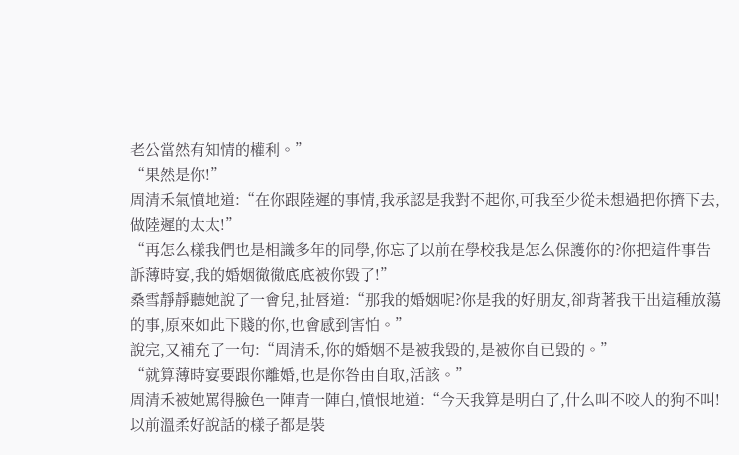老公當然有知情的權利。”
“果然是你!”
周清禾氣憤地道:“在你跟陸遲的事情,我承認是我對不起你,可我至少從未想過把你擠下去,做陸遲的太太!”
“再怎么樣我們也是相識多年的同學,你忘了以前在學校我是怎么保護你的?你把這件事告訴薄時宴,我的婚姻徹徹底底被你毀了!”
桑雪靜靜聽她說了一會兒,扯唇道:“那我的婚姻呢?你是我的好朋友,卻背著我干出這種放蕩的事,原來如此下賤的你,也會感到害怕。”
說完,又補充了一句:“周清禾,你的婚姻不是被我毀的,是被你自已毀的。”
“就算薄時宴要跟你離婚,也是你咎由自取,活該。”
周清禾被她罵得臉色一陣青一陣白,憤恨地道:“今天我算是明白了,什么叫不咬人的狗不叫!以前溫柔好說話的樣子都是裝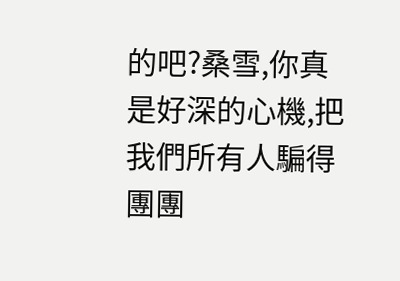的吧?桑雪,你真是好深的心機,把我們所有人騙得團團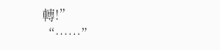轉!”
“……”